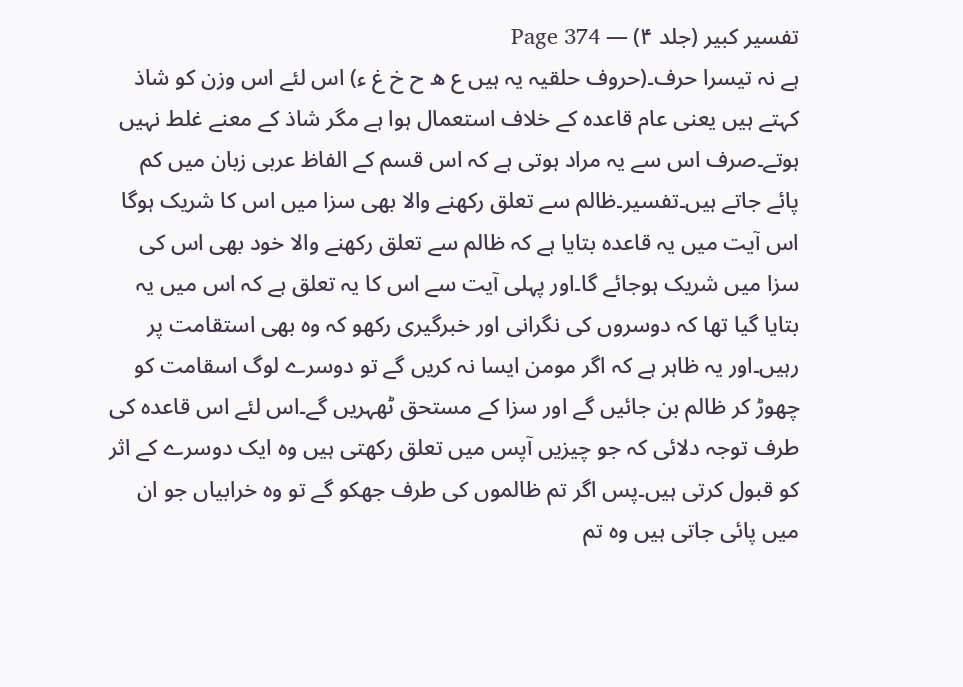تفسیر کبیر (جلد ۴) — Page 374
ہے نہ تیسرا حرف۔(حروف حلقیہ یہ ہیں ع ھ ح خ غ ء) اس لئے اس وزن کو شاذ کہتے ہیں یعنی عام قاعدہ کے خلاف استعمال ہوا ہے مگر شاذ کے معنے غلط نہیں ہوتے۔صرف اس سے یہ مراد ہوتی ہے کہ اس قسم کے الفاظ عربی زبان میں کم پائے جاتے ہیں۔تفسیر۔ظالم سے تعلق رکھنے والا بھی سزا میں اس کا شریک ہوگا اس آیت میں یہ قاعدہ بتایا ہے کہ ظالم سے تعلق رکھنے والا خود بھی اس کی سزا میں شریک ہوجائے گا۔اور پہلی آیت سے اس کا یہ تعلق ہے کہ اس میں یہ بتایا گیا تھا کہ دوسروں کی نگرانی اور خبرگیری رکھو کہ وہ بھی استقامت پر رہیں۔اور یہ ظاہر ہے کہ اگر مومن ایسا نہ کریں گے تو دوسرے لوگ اسقامت کو چھوڑ کر ظالم بن جائیں گے اور سزا کے مستحق ٹھہریں گے۔اس لئے اس قاعدہ کی طرف توجہ دلائی کہ جو چیزیں آپس میں تعلق رکھتی ہیں وہ ایک دوسرے کے اثر کو قبول کرتی ہیں۔پس اگر تم ظالموں کی طرف جھکو گے تو وہ خرابیاں جو ان میں پائی جاتی ہیں وہ تم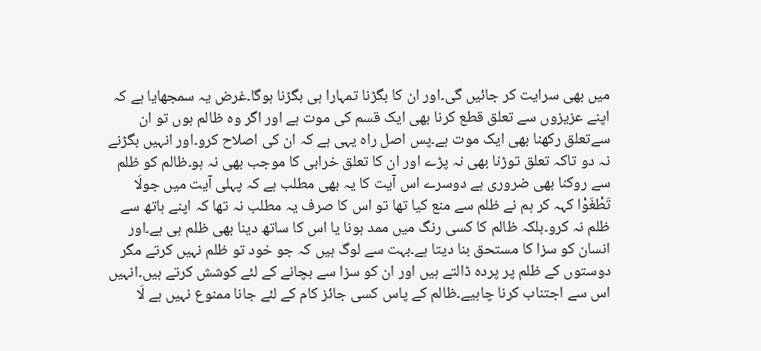میں بھی سرایت کر جائیں گی۔اور ان کا بگڑنا تمہارا ہی بگڑنا ہوگا۔غرض یہ سمجھایا ہے کہ اپنے عزیزوں سے تعلق قطع کرنا بھی ایک قسم کی موت ہے اور اگر وہ ظالم ہوں تو ان سےتعلق رکھنا بھی ایک موت ہے۔پس اصل راہ یہی ہے کہ ان کی اصلاح کرو۔اور انہیں بگڑنے نہ دو تاکہ تعلق توڑنا بھی نہ پڑے اور ان کا تعلق خرابی کا موجب بھی نہ ہو۔ظالم کو ظلم سے روکنا بھی ضروری ہے دوسرے اس آیت کا یہ بھی مطلب ہے کہ پہلی آیت میں جولَا تَطْغَوْا کہہ کر ہم نے ظلم سے منع کیا تھا تو اس کا صرف یہ مطلب نہ تھا کہ اپنے ہاتھ سے ظلم نہ کرو۔بلکہ ظالم کا کسی رنگ میں ممد ہونا یا اس کا ساتھ دینا بھی ظلم ہی ہے۔اور انسان کو سزا کا مستحق بنا دیتا ہے۔بہت سے لوگ ہیں کہ جو خود تو ظلم نہیں کرتے مگر دوستوں کے ظلم پر پردہ ڈالتے ہیں اور ان کو سزا سے بچانے کے لئے کوشش کرتے ہیں۔انہیں اس سے اجتناب کرنا چاہیے۔ظالم کے پاس کسی جائز کام کے لئے جانا ممنوع نہیں ہے لَا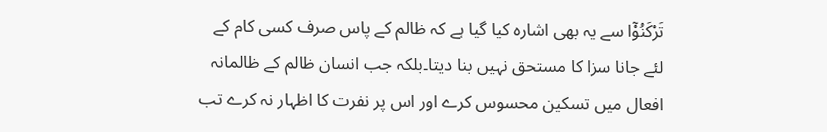تَرْكَنُوْۤا سے یہ بھی اشارہ کیا گیا ہے کہ ظالم کے پاس صرف کسی کام کے لئے جانا سزا کا مستحق نہیں بنا دیتا۔بلکہ جب انسان ظالم کے ظالمانہ افعال میں تسکین محسوس کرے اور اس پر نفرت کا اظہار نہ کرے تب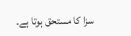سزا کا مستحق ہوتا ہے۔